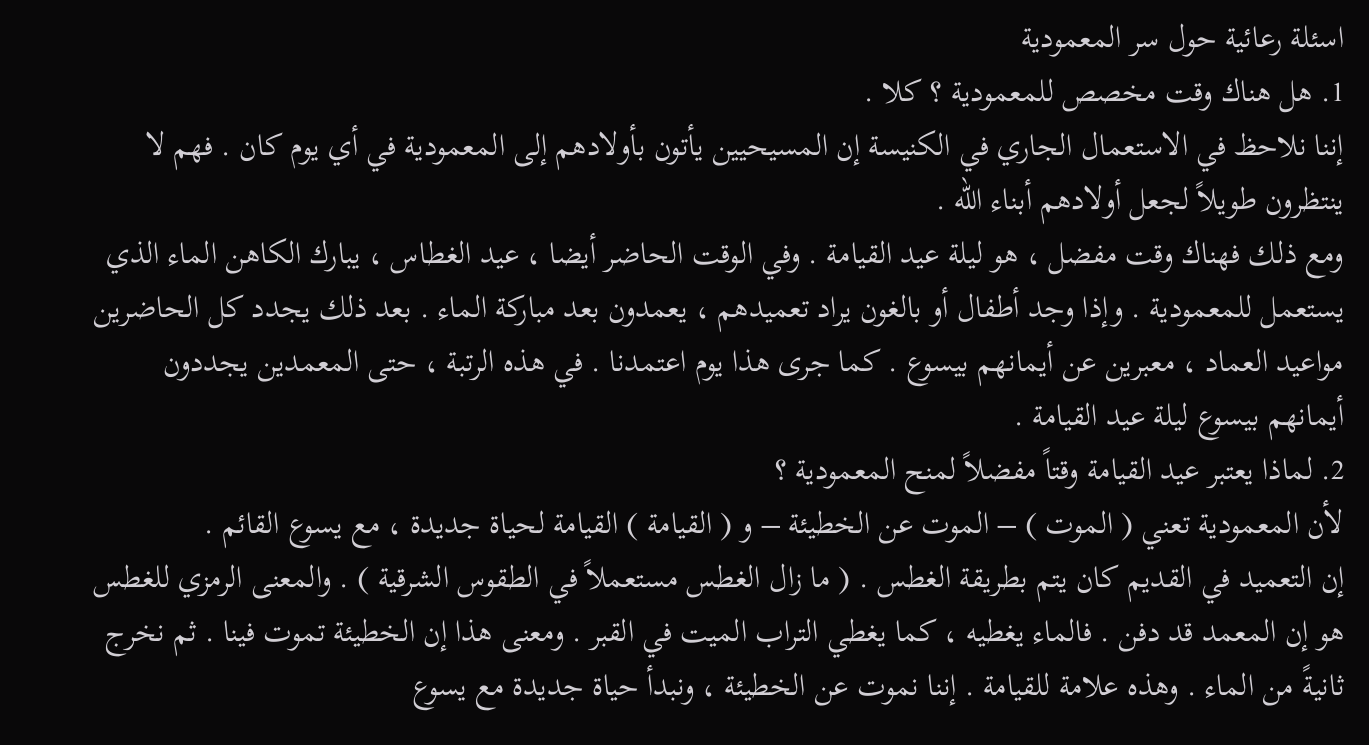اسئلة رعائية حول سر المعمودية
1. هل هناك وقت مخصص للمعمودية ؟ كلا .
إننا نلاحظ في الاستعمال الجاري في الكنيسة إن المسيحيين يأتون بأولادهم إلى المعمودية في أي يوم كان . فهم لا ينتظرون طويلاً لجعل أولادهم أبناء الله .
ومع ذلك فهناك وقت مفضل ، هو ليلة عيد القيامة . وفي الوقت الحاضر أيضا ، عيد الغطاس ، يبارك الكاهن الماء الذي يستعمل للمعمودية . وإذا وجد أطفال أو بالغون يراد تعميدهم ، يعمدون بعد مباركة الماء . بعد ذلك يجدد كل الحاضرين مواعيد العماد ، معبرين عن أيمانهم بيسوع . كما جرى هذا يوم اعتمدنا . في هذه الرتبة ، حتى المعمدين يجددون أيمانهم بيسوع ليلة عيد القيامة .
2. لماذا يعتبر عيد القيامة وقتاً مفضلاً لمنح المعمودية ؟
لأن المعمودية تعني ( الموت ) – الموت عن الخطيئة – و ( القيامة ) القيامة لحياة جديدة ، مع يسوع القائم .
إن التعميد في القديم كان يتم بطريقة الغطس . ( ما زال الغطس مستعملاً في الطقوس الشرقية ) . والمعنى الرمزي للغطس هو إن المعمد قد دفن . فالماء يغطيه ، كما يغطي التراب الميت في القبر . ومعنى هذا إن الخطيئة تموت فينا . ثم نخرج ثانيةً من الماء . وهذه علامة للقيامة . إننا نموت عن الخطيئة ، ونبدأ حياة جديدة مع يسوع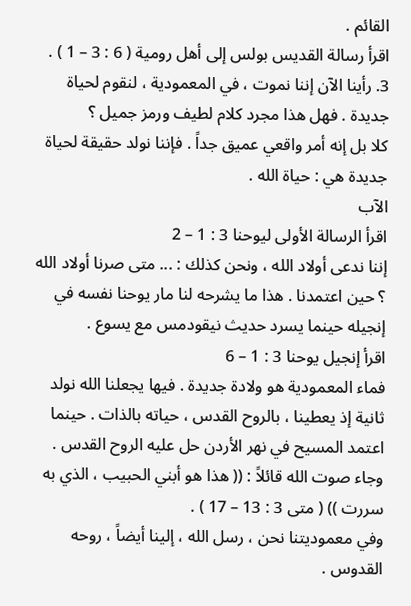القائم .
اقرأ رسالة القديس بولس إلى أهل رومية ( 6 : 3 – 1 ) .
3. رأينا الآن إننا نموت ، في المعمودية ، لنقوم لحياة جديدة . فهل هذا مجرد كلام لطيف ورمز جميل ؟
كلا بل إنه أمر واقعي عميق جداً . فإننا نولد حقيقة لحياة جديدة هي : حياة الله .
الآب
اقرأ الرسالة الأولى ليوحنا 3 : 1 – 2
إننا ندعى أولاد الله ، ونحن كذلك : ... متى صرنا أولاد الله ؟ حين اعتمدنا . هذا ما يشرحه لنا مار يوحنا نفسه في إنجيله حينما يسرد حديث نيقودمس مع يسوع .
اقرأ إنجيل يوحنا 3 : 1 – 6
فماء المعمودية هو ولادة جديدة . فيها يجعلنا الله نولد ثانية إذ يعطينا ، بالروح القدس ، حياته بالذات . حينما اعتمد المسيح في نهر الأردن حل عليه الروح القدس . وجاء صوت الله قائلاً : (( هذا هو أبني الحبيب ، الذي به سررت )) ( متى 3 : 13 – 17 ) .
وفي معموديتنا نحن ، رسل الله ، إلينا أيضاً ، روحه القدوس .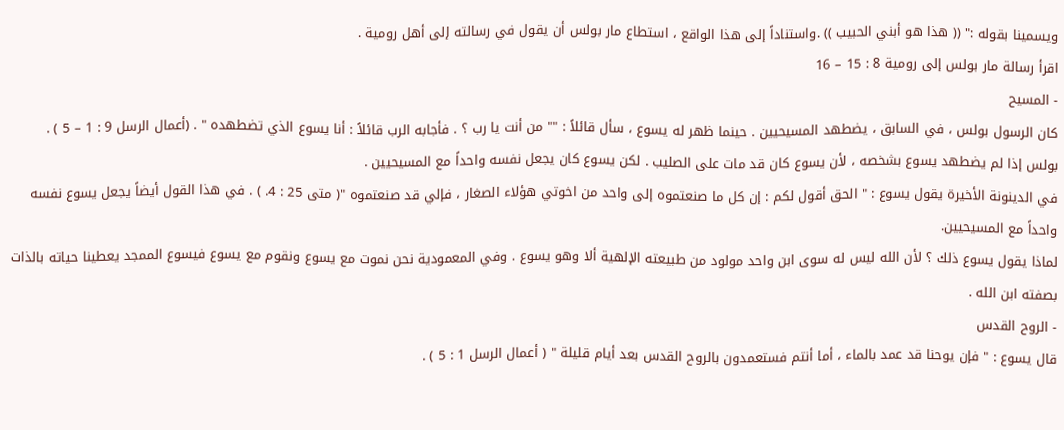ويسمينا بقوله :" (( هذا هو أبني الحبيب )) .واستناداً إلى هذا الواقع ، استطاع مار بولس أن يقول في رسالته إلى أهل رومية .
اقرأ رسالة مار بولس إلى رومية 8 : 15 – 16
- المسيح
كان الرسول بولس ، في السابق ، يضطهد المسيحيين . حينما ظهر له يسوع ، سأل قائلاً : "" من أنت يا رب ؟ . فأجابه الرب قائلاً : أنا يسوع الذي تضطهده " . (أعمال الرسل 9 : 1 – 5 ) .
بولس إذا لم يضطهد يسوع بشخصه ، لأن يسوع كان قد مات على الصليب . لكن يسوع كان يجعل نفسه واحداً مع المسيحيين .
في الدينونة الأخيرة يقول يسوع : " الحق أقول لكم : إن كل ما صنعتموه إلى واحد من اخوتي هؤلاء الصغار ، فإلي قد صنعتموه "( متى 25 : 4. ) . في هذا القول أيضاً يجعل يسوع نفسه واحداً مع المسيحيين.
لماذا يقول يسوع ذلك ؟ لأن الله ليس له سوى ابن واحد مولود من طبيعته الإلهية ألا وهو يسوع . وفي المعمودية نحن نموت مع يسوع ونقوم مع يسوع فيسوع الممجد يعطينا حياته بالذات بصفته ابن الله .
- الروح القدس
قال يسوع : " فإن يوحنا قد عمد بالماء ، أما أنتم فستعمدون بالروح القدس بعد أيام قليلة " ( أعمال الرسل 1 : 5 ) .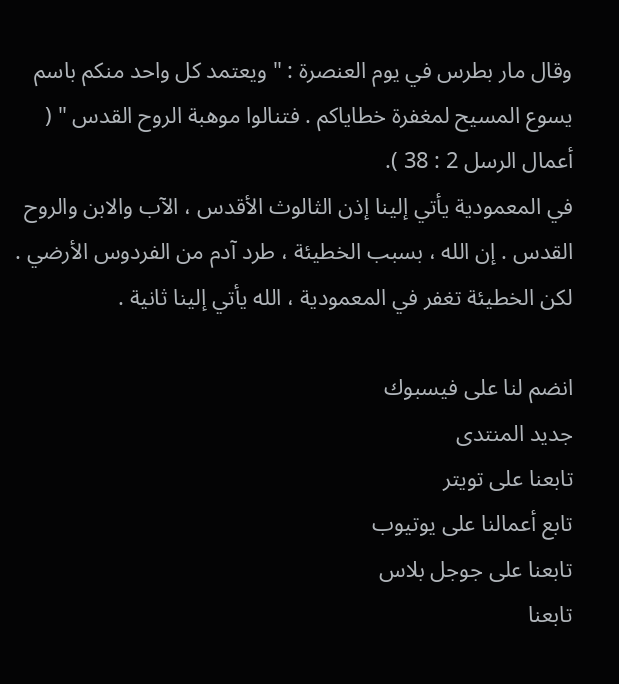وقال مار بطرس في يوم العنصرة : " ويعتمد كل واحد منكم باسم يسوع المسيح لمغفرة خطاياكم . فتنالوا موهبة الروح القدس " ( أعمال الرسل 2 : 38 ).
في المعمودية يأتي إلينا إذن الثالوث الأقدس ، الآب والابن والروح القدس . إن الله ، بسبب الخطيئة ، طرد آدم من الفردوس الأرضي . لكن الخطيئة تغفر في المعمودية ، الله يأتي إلينا ثانية .

انضم لنا على فيسبوك
جديد المنتدى
تابعنا على تويتر
تابع أعمالنا على يوتيوب
تابعنا على جوجل بلاس
تابعنا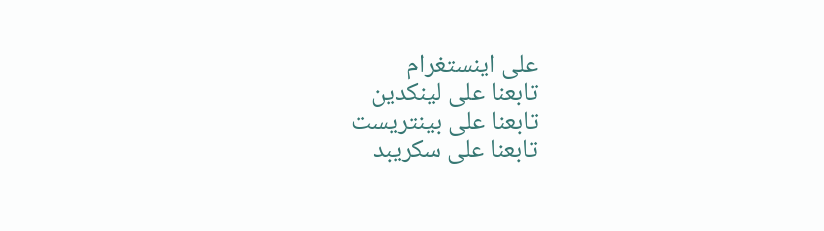على اينستغرام
تابعنا على لينكدين
تابعنا على بينتريست
تابعنا على سكريبد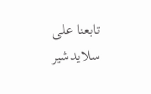تابعنا على سلايدشير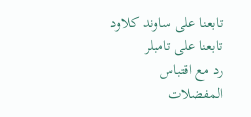تابعنا على ساوند كلاود
تابعنا على تامبلر
رد مع اقتباس
المفضلات